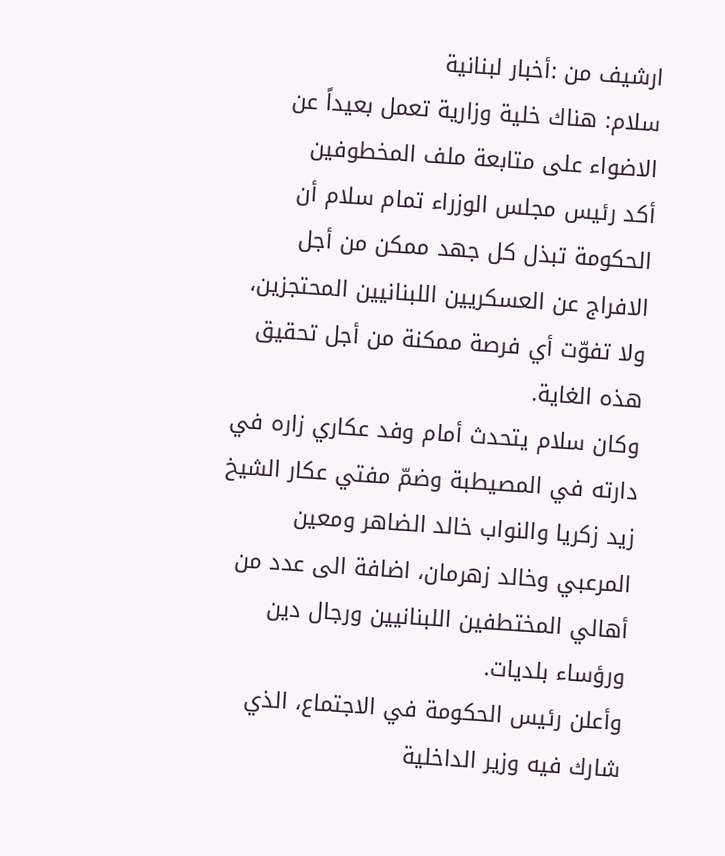ارشيف من :أخبار لبنانية
سلام: هناك خلية وزارية تعمل بعيداً عن الاضواء على متابعة ملف المخطوفين
أكد رئيس مجلس الوزراء تمام سلام أن الحكومة تبذل كل جهد ممكن من أجل الافراج عن العسكريين اللبنانيين المحتجزين، ولا تفوّت أي فرصة ممكنة من أجل تحقيق هذه الغاية.
وكان سلام يتحدث أمام وفد عكاري زاره في دارته في المصيطبة وضمّ مفتي عكار الشيخ زيد زكريا والنواب خالد الضاهر ومعين المرعبي وخالد زهرمان، اضافة الى عدد من أهالي المختطفين اللبنانيين ورجال دين ورؤساء بلديات.
وأعلن رئيس الحكومة في الاجتماع، الذي شارك فيه وزير الداخلية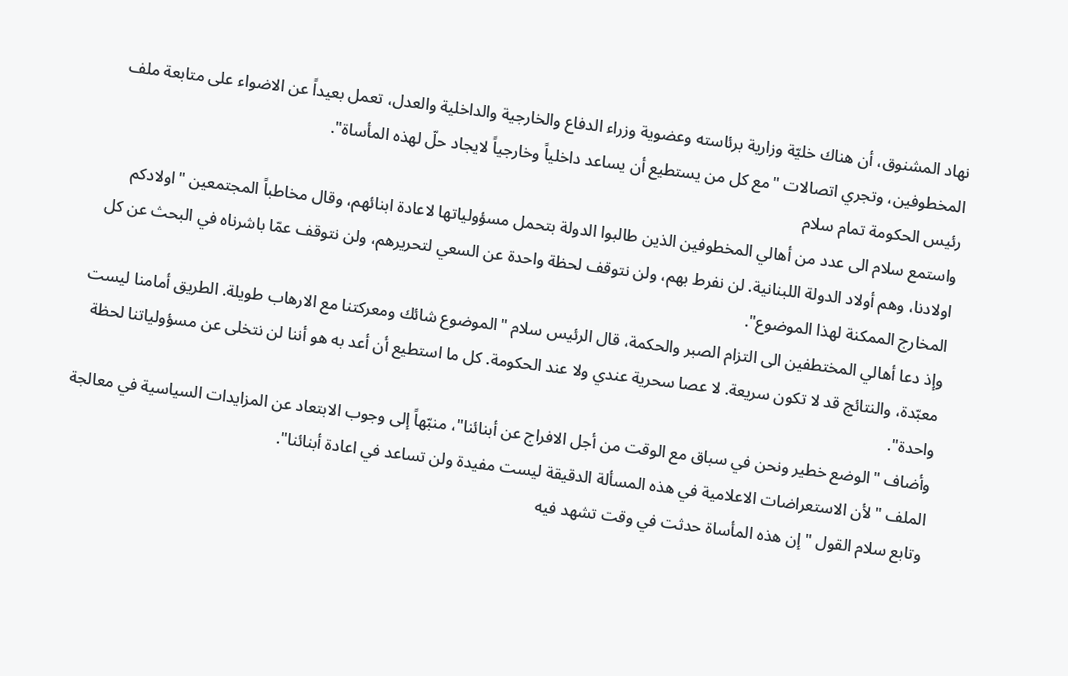نهاد المشنوق، أن هناك خليّة وزارية برئاسته وعضوية وزراء الدفاع والخارجية والداخلية والعدل، تعمل بعيداً عن الاضواء على متابعة ملف المخطوفين، وتجري اتصالات "مع كل من يستطيع أن يساعد داخلياً وخارجياً لايجاد حلّ لهذه المأساة".
رئيس الحكومة تمام سلام
واستمع سلام الى عدد من أهالي المخطوفين الذين طالبوا الدولة بتحمل مسؤولياتها لاعادة ابنائهم، وقال مخاطباً المجتمعين "اولادكم اولادنا، وهم أولاد الدولة اللبنانية. لن نفرط بهم، ولن نتوقف لحظة واحدة عن السعي لتحريرهم، ولن نتوقف عمّا باشرناه في البحث عن كل المخارج الممكنة لهذا الموضوع".
وإذ دعا أهالي المختطفين الى التزام الصبر والحكمة، قال الرئيس سلام "الموضوع شائك ومعركتنا مع الارهاب طويلة. الطريق أمامنا ليست معبّدة، والنتائج قد لا تكون سريعة. لا عصا سحرية عندي ولا عند الحكومة. كل ما استطيع أن أعد به هو أننا لن نتخلى عن مسؤولياتنا لحظة واحدة".
وأضاف "الوضع خطير ونحن في سباق مع الوقت من أجل الافراج عن أبنائنا"، منبّهاً إلى وجوب الابتعاد عن المزايدات السياسية في معالجة الملف "لأن الاستعراضات الاعلامية في هذه المسألة الدقيقة ليست مفيدة ولن تساعد في اعادة أبنائنا".
وتابع سلام القول "إن هذه المأساة حدثت في وقت تشهد فيه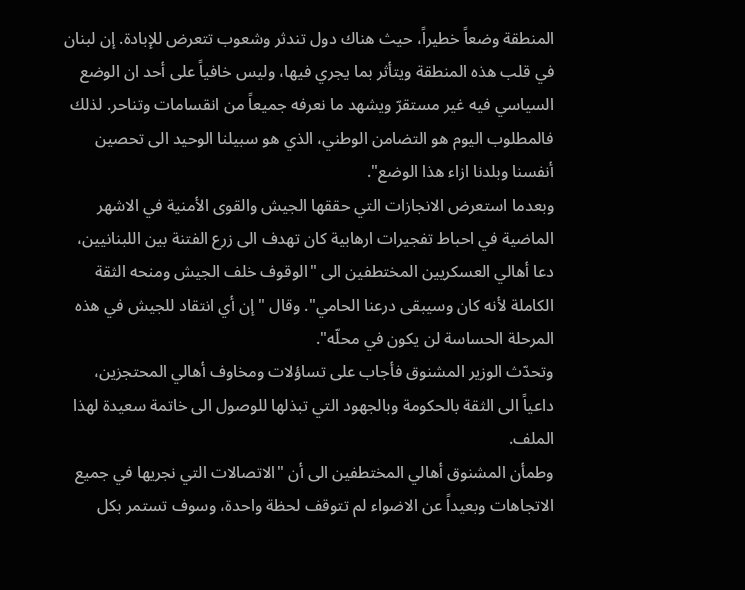المنطقة وضعاً خطيراً، حيث هناك دول تندثر وشعوب تتعرض للإبادة. إن لبنان في قلب هذه المنطقة ويتأثر بما يجري فيها، وليس خافياً على أحد ان الوضع السياسي فيه غير مستقرّ ويشهد ما نعرفه جميعاً من انقسامات وتناحر. لذلك فالمطلوب اليوم هو التضامن الوطني، الذي هو سبيلنا الوحيد الى تحصين أنفسنا وبلدنا ازاء هذا الوضع".
وبعدما استعرض الانجازات التي حققها الجيش والقوى الأمنية في الاشهر الماضية في احباط تفجيرات ارهابية كان تهدف الى زرع الفتنة بين اللبنانيين، دعا أهالي العسكريين المختطفين الى "الوقوف خلف الجيش ومنحه الثقة الكاملة لأنه كان وسيبقى درعنا الحامي". وقال "إن أي انتقاد للجيش في هذه المرحلة الحساسة لن يكون في محلّه".
وتحدّث الوزير المشنوق فأجاب على تساؤلات ومخاوف أهالي المحتجزين، داعياً الى الثقة بالحكومة وبالجهود التي تبذلها للوصول الى خاتمة سعيدة لهذا الملف.
وطمأن المشنوق أهالي المختطفين الى أن "الاتصالات التي نجريها في جميع الاتجاهات وبعيداً عن الاضواء لم تتوقف لحظة واحدة، وسوف تستمر بكل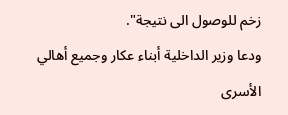زخم للوصول الى نتيجة".
ودعا وزير الداخلية أبناء عكار وجميع أهالي الأسرى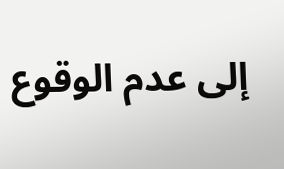إلى عدم الوقوع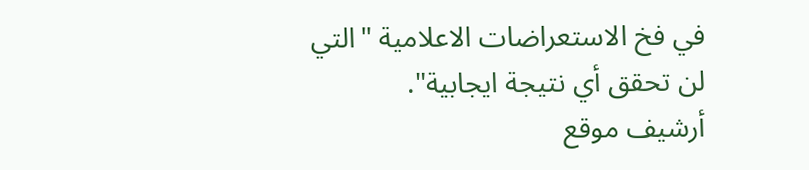في فخ الاستعراضات الاعلامية "التي لن تحقق أي نتيجة ايجابية".
أرشيف موقع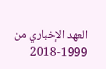العهد الإخباري من 1999-2018